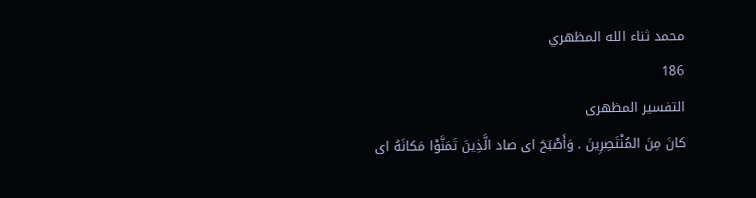محمد ثناء الله المظهري
186
التفسير المظهرى
كانَ مِنَ المُنْتَصِرِينَ . وَأَصْبَحَ اى صاد الَّذِينَ تَمَنَّوْا مَكانَهُ اى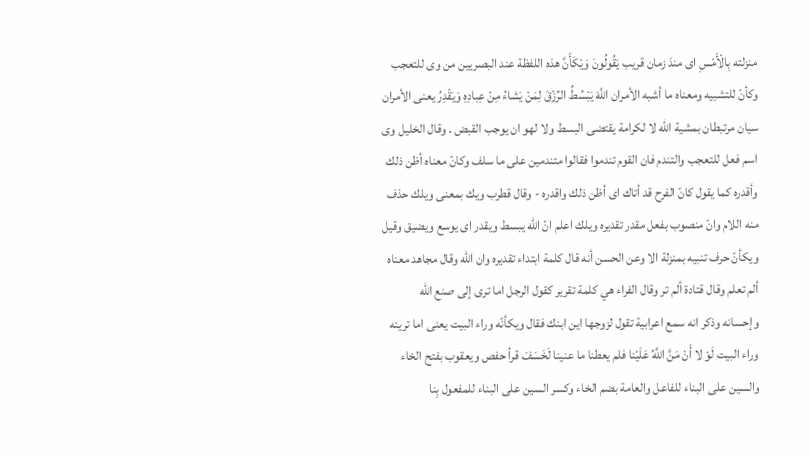منزلته بِالْأَمْسِ اى منذ زمان قريب يَقُولُونَ وَيْكَأَنَّ هذه اللفظة عند البصريين من وى للتعجب وكأنّ للتشبيه ومعناه ما أشبه الأمران اللَّهَ يَبْسُطُ الرِّزْقَ لِمَنْ يَشاءُ مِنْ عِبادِهِ وَيَقْدِرُ يعنى الأمران سيان مرتبطان بمشية اللّه لا لكرامة يقتضى البسط ولا لهو ان يوجب القبض . وقال الخليل وى اسم فعل للتعجب والتندم فان القوم تندموا فقالوا متندمين على ما سلف وكانّ معناه أظن ذلك وأقدره كما يقول كانّ الفرح قد أتاك اى أظن ذلك واقدره - وقال قطرب ويك بمعنى ويلك حذف منه اللام وانّ منصوب بفعل مقدر تقديره ويلك اعلم انّ اللّه يبسط ويقدر اى يوسع ويضيق وقيل ويكأنّ حرف تنبيه بمنزلة الا وعن الحسن أنه قال كلمة ابتداء تقديره وان اللّه وقال مجاهد معناه ألم تعلم وقال قتادة ألم تر وقال الفراء هي كلمة تقرير كقول الرجل اما ترى إلى صنع اللّه وإحسانه وذكر انه سمع اعرابية تقول لزوجها اين ابنك فقال ويكأنّه وراء البيت يعنى اما ترينه وراء البيت لَوْ لا أَنْ مَنَّ اللَّهُ عَلَيْنا فلم يعطنا ما عنينا لَخَسَفَ قرأ حفص ويعقوب بفتح الخاء والسين على البناء للفاعل والعامة بضم الخاء وكسر السين على البناء للمفعول بِنا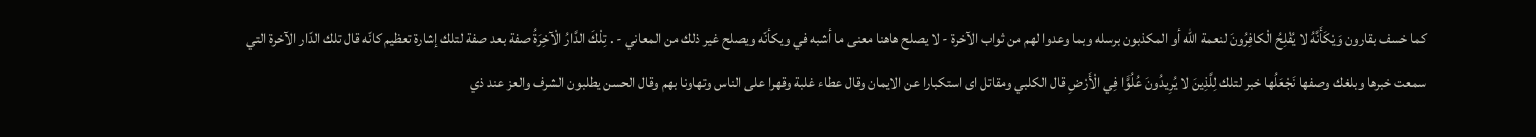كما خسف بقارون وَيْكَأَنَّهُ لا يُفْلِحُ الْكافِرُونَ لنعمة اللّه أو المكذبون برسله وبما وعدوا لهم من ثواب الآخرة - لا يصلح هاهنا معنى ما أشبه في ويكأنّه ويصلح غير ذلك من المعاني - . تِلْكَ الدَّارُ الْآخِرَةُ صفة بعد صفة لتلك إشارة تعظيم كانّه قال تلك الدّار الآخرة التي سمعت خبرها وبلغك وصفها نَجْعَلُها خبر لتلك لِلَّذِينَ لا يُرِيدُونَ عُلُوًّا فِي الْأَرْضِ قال الكلبي ومقاتل اى استكبارا عن الايمان وقال عطاء غلبة وقهرا على الناس وتهاونا بهم وقال الحسن يطلبون الشرف والعز عند ذي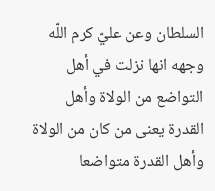السلطان وعن عليّ كرم اللّه وجهه انها نزلت في أهل التواضع من الولاة وأهل القدرة يعنى من كان من الولاة وأهل القدرة متواضعا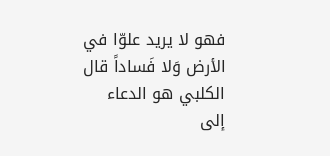فهو لا يريد علوّا في الأرض وَلا فَساداً قال الكلبي هو الدعاء إلى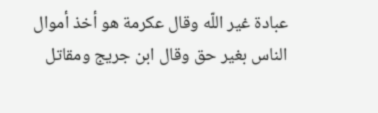عبادة غير اللّه وقال عكرمة هو أخذ أموال الناس بغير حق وقال ابن جريج ومقاتل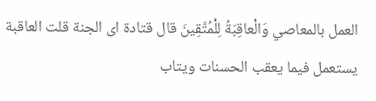العمل بالمعاصي وَالْعاقِبَةُ لِلْمُتَّقِينَ قال قتادة اى الجنة قلت العاقبة يستعمل فيما يعقب الحسنات ويتاب